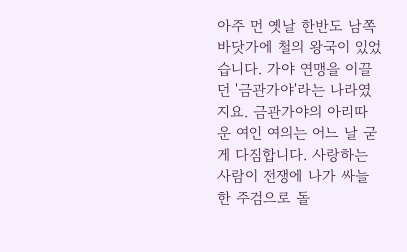아주 먼 옛날 한반도 남쪽 바닷가에 철의 왕국이 있었습니다. 가야 연맹을 이끌던 '금관가야'라는 나라였지요. 금관가야의 아리따운 여인 여의는 어느 날 굳게 다짐합니다. 사랑하는 사람이 전쟁에 나가 싸늘한 주검으로 돌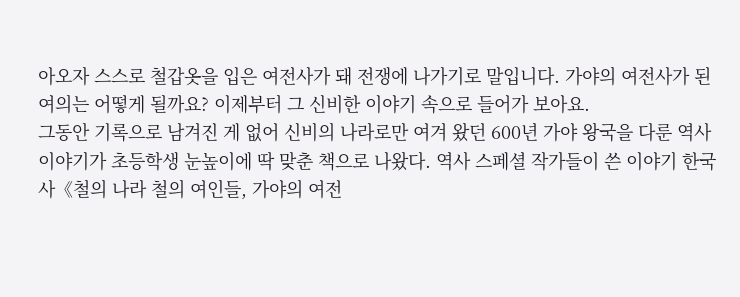아오자 스스로 철갑옷을 입은 여전사가 돼 전쟁에 나가기로 말입니다. 가야의 여전사가 된 여의는 어떻게 될까요? 이제부터 그 신비한 이야기 속으로 들어가 보아요.
그동안 기록으로 남겨진 게 없어 신비의 나라로만 여겨 왔던 600년 가야 왕국을 다룬 역사 이야기가 초등학생 눈높이에 딱 맞춘 책으로 나왔다. 역사 스페셜 작가들이 쓴 이야기 한국사《철의 나라 철의 여인들, 가야의 여전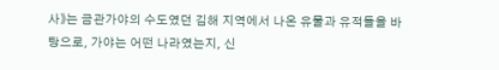사》는 금관가야의 수도였던 김해 지역에서 나온 유물과 유적들을 바탕으로, 가야는 어떤 나라였는지, 신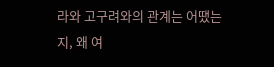라와 고구려와의 관계는 어땠는지, 왜 여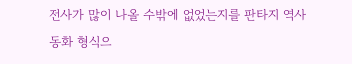전사가 많이 나올 수밖에 없었는지를 판타지 역사 동화 형식으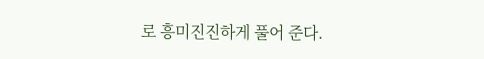로 흥미진진하게 풀어 준다.